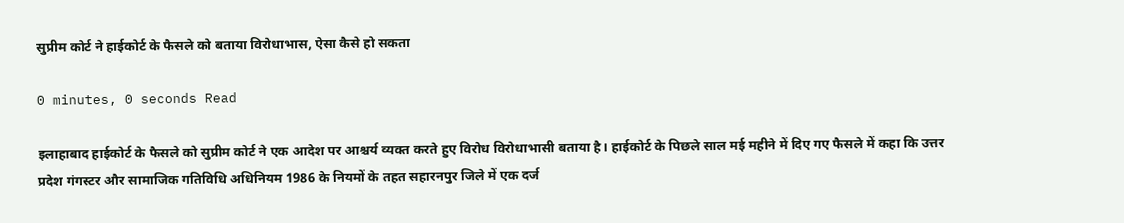सुप्रीम कोर्ट ने हाईकोर्ट के फैसले को बताया विरोधाभास, ऐसा कैसे हो सकता

0 minutes, 0 seconds Read

इलाहाबाद हाईकोर्ट के फैसले को सुप्रीम कोर्ट ने एक आदेश पर आश्चर्य व्यक्त करते हुए विरोध विरोधाभासी बताया है। हाईकोर्ट के पिछले साल मई महीने में दिए गए फैसले में कहा कि उत्तर प्रदेश गंगस्टर और सामाजिक गतिविधि अधिनियम 1986 के नियमों के तहत सहारनपुर जिले में एक दर्ज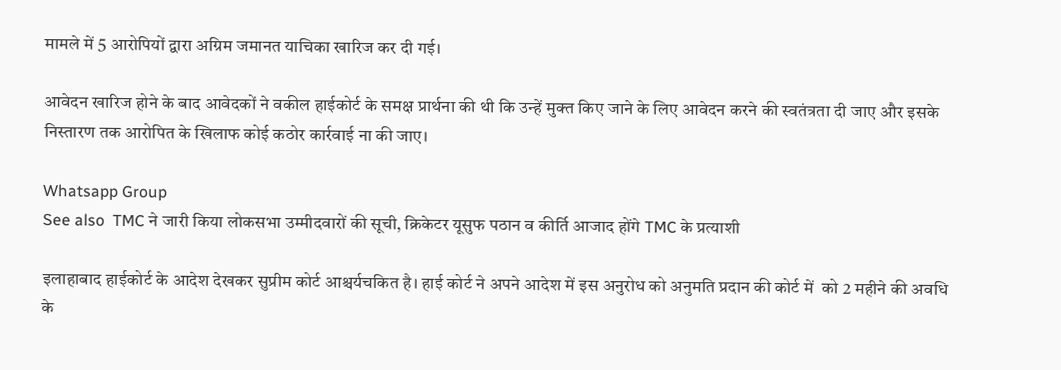मामले में 5 आरोपियों द्वारा अग्रिम जमानत याचिका खारिज कर दी गई।

आवेदन खारिज होने के बाद आवेदकों ने वकील हाईकोर्ट के समक्ष प्रार्थना की थी कि उन्हें मुक्त किए जाने के लिए आवेदन करने की स्वतंत्रता दी जाए और इसके निस्तारण तक आरोपित के खिलाफ कोई कठोर कार्रवाई ना की जाए।

Whatsapp Group
See also  TMC ने जारी किया लोकसभा उम्मीदवारों की सूची, क्रिकेटर यूसुफ पठान व कीर्ति आजाद होंगे TMC के प्रत्याशी

इलाहाबाद हाईकोर्ट के आदेश देखकर सुप्रीम कोर्ट आश्चर्यचकित है। हाई कोर्ट ने अपने आदेश में इस अनुरोध को अनुमति प्रदान की कोर्ट में  को 2 महीने की अवधि के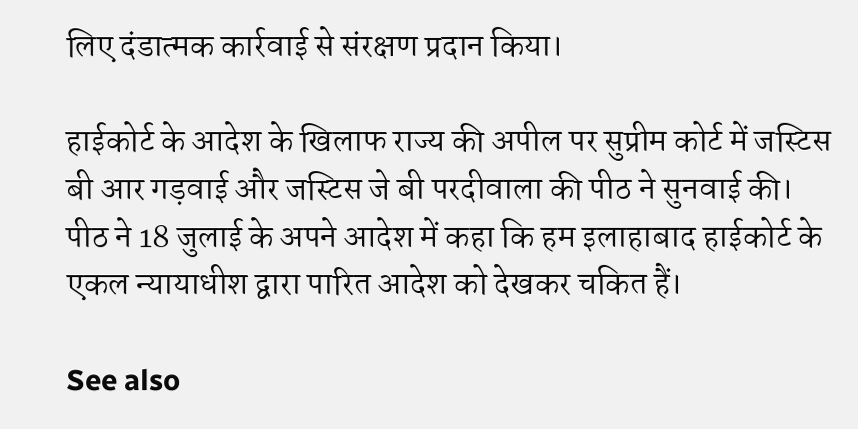लिए दंडात्मक कार्रवाई से संरक्षण प्रदान किया।

हाईकोर्ट के आदेश के खिलाफ राज्य की अपील पर सुप्रीम कोर्ट में जस्टिस बी आर गड़वाई और जस्टिस जे बी परदीवाला की पीठ ने सुनवाई की। पीठ ने 18 जुलाई के अपने आदेश में कहा कि हम इलाहाबाद हाईकोर्ट के एकल न्यायाधीश द्वारा पारित आदेश को देखकर चकित हैं।

See also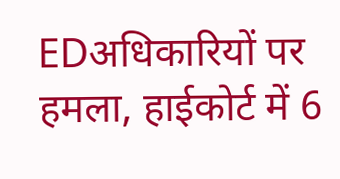EDअधिकारियों पर हमला, हाईकोर्ट में 6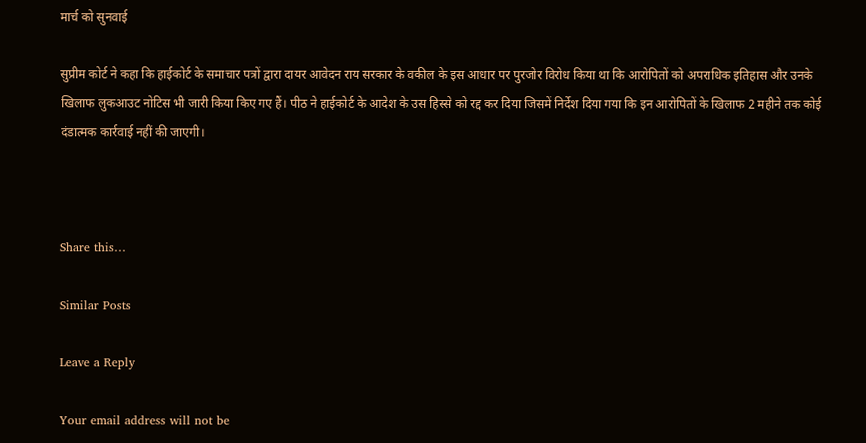मार्च को सुनवाई

सुप्रीम कोर्ट ने कहा कि हाईकोर्ट के समाचार पत्रों द्वारा दायर आवेदन राय सरकार के वकील के इस आधार पर पुरजोर विरोध किया था कि आरोपितों को अपराधिक इतिहास और उनके खिलाफ लुकआउट नोटिस भी जारी किया किए गए हैं। पीठ ने हाईकोर्ट के आदेश के उस हिस्से को रद्द कर दिया जिसमें निर्देश दिया गया कि इन आरोपितों के खिलाफ 2 महीने तक कोई दंडात्मक कार्रवाई नहीं की जाएगी।



Share this…

Similar Posts

Leave a Reply

Your email address will not be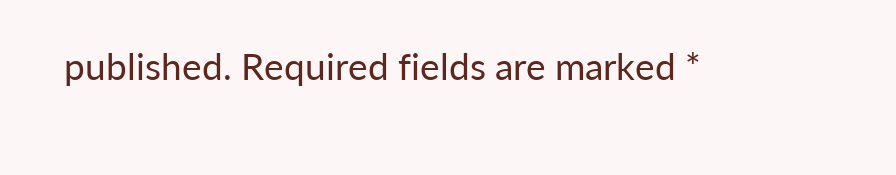published. Required fields are marked *